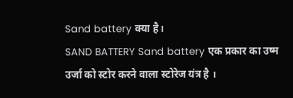Sand battery क्या है।
SAND BATTERY Sand battery एक प्रकार का उष्म उर्जा को स्टोर करने वाला स्टोरेज यंत्र है ।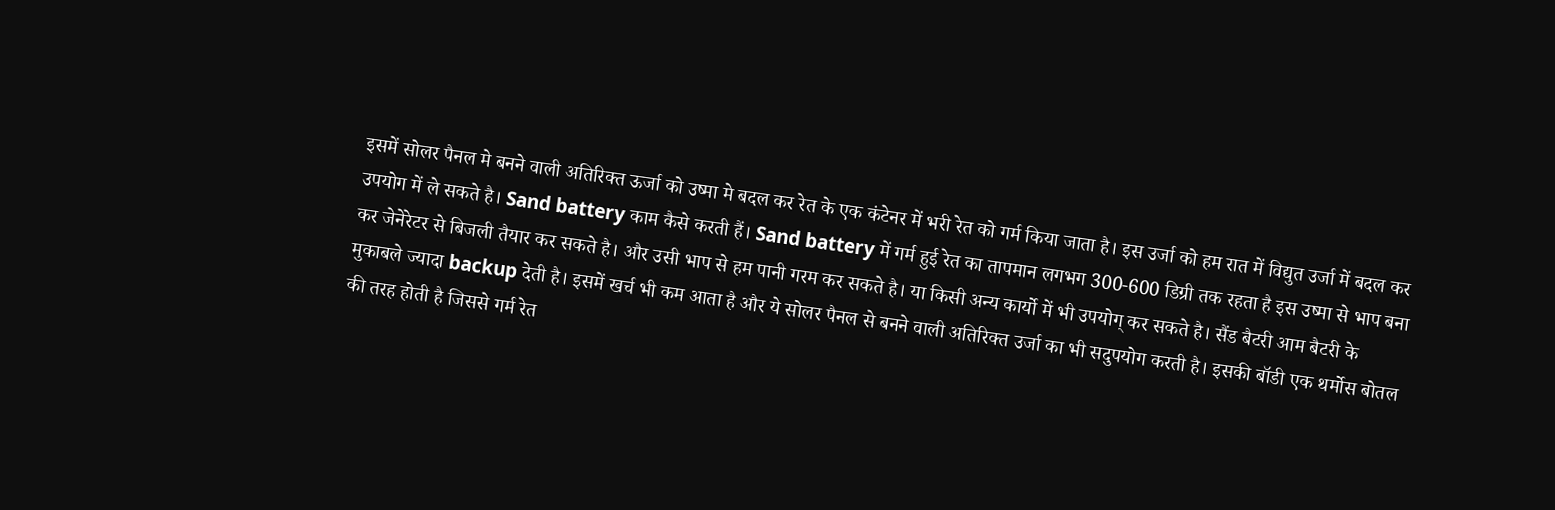इसमें सोलर पैनल मे बनने वाली अतिरिक्त ऊर्जा को उष्मा मे बदल कर रेत के एक कंटेनर में भरी रेत को गर्म किया जाता है। इस उर्जा को हम रात में विद्युत उर्जा में बदल कर उपयोग में ले सकते है। Sand battery काम कैसे करती हैं। Sand battery में गर्म हुई रेत का तापमान लगभग 300-600 डिग्री तक रहता है इस उष्मा से भाप बना कर जेनेरेटर से बिजली तैयार कर सकते है। और उसी भाप से हम पानी गरम कर सकते है। या किसी अन्य कार्यो में भी उपयोग् कर सकते है। सैंड बैटरी आम बैटरी के मुकाबले ज्यादा backup देती है। इसमें खर्च भी कम आता है और ये सोलर पैनल से बनने वाली अतिरिक्त उर्जा का भी सदुपयोग करती है। इसकी बॉडी एक थर्मोस बोतल की तरह होती है जिससे गर्म रेत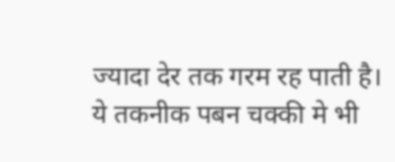ज्यादा देर तक गरम रह पाती है। ये तकनीक पबन चक्की मे भी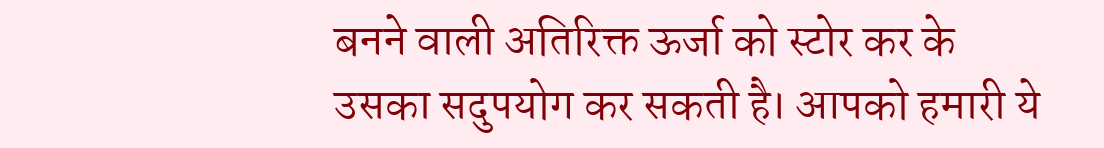बनने वाली अतिरिक्त ऊर्जा को स्टोर कर के उसका सदुपयोग कर सकती है। आपको हमारी ये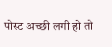पोस्ट अच्छी लगी हो तो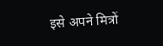इसे अपने मित्रों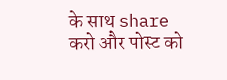के साथ share करो और पोस्ट को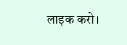लाइक करो।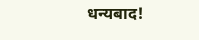धन्यबाद!